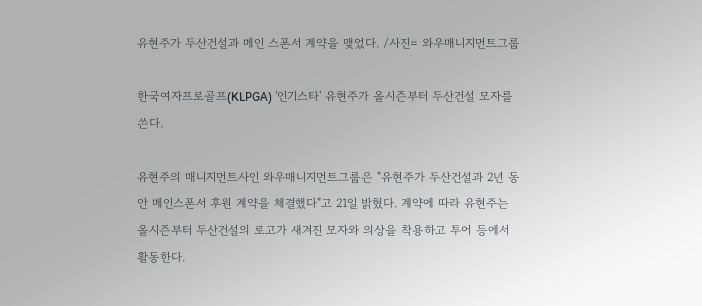유현주가 두산건설과 메인 스폰서 계약을 맺었다. /사진= 와우매니지먼트그룹

한국여자프로골프(KLPGA) '인기스타' 유현주가 올시즌부터 두산건설 모자를 쓴다.

유현주의 매니지먼트사인 와우매니지먼트그룹은 "유현주가 두산건설과 2년 동안 메인스폰서 후원 계약을 체결했다"고 21일 밝혔다. 계약에 따라 유현주는 올시즌부터 두산건설의 로고가 새겨진 모자와 의상을 착용하고 투어 등에서 활동한다.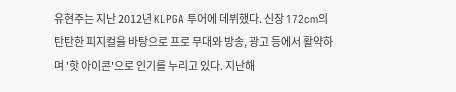유현주는 지난 2012년 KLPGA 투어에 데뷔했다. 신장 172cm의 탄탄한 피지컬을 바탕으로 프로 무대와 방송, 광고 등에서 활약하며 '핫 아이콘'으로 인기를 누리고 있다. 지난해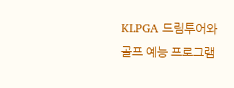KLPGA 드림투어와 골프 예능 프로그램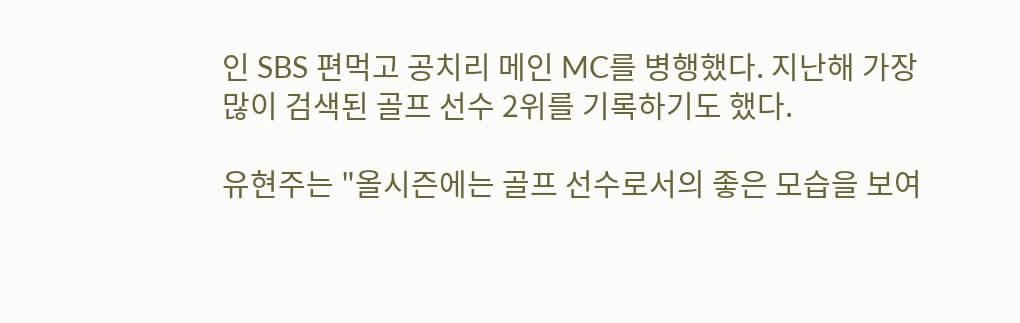인 SBS 편먹고 공치리 메인 MC를 병행했다. 지난해 가장 많이 검색된 골프 선수 2위를 기록하기도 했다.

유현주는 "올시즌에는 골프 선수로서의 좋은 모습을 보여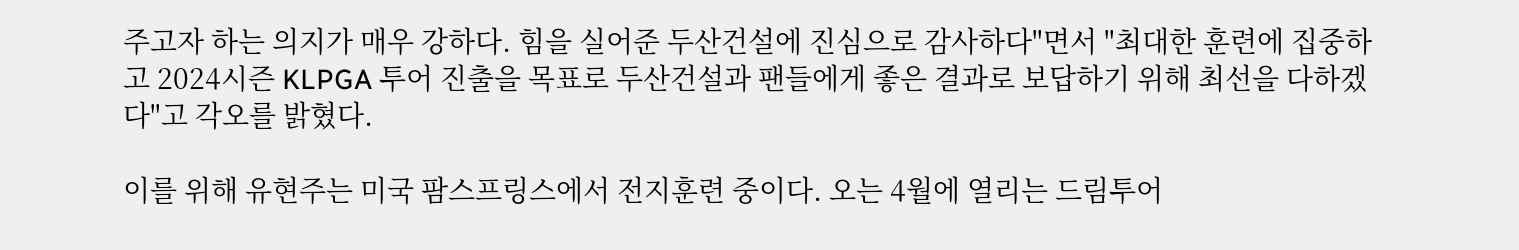주고자 하는 의지가 매우 강하다. 힘을 실어준 두산건설에 진심으로 감사하다"면서 "최대한 훈련에 집중하고 2024시즌 KLPGA 투어 진출을 목표로 두산건설과 팬들에게 좋은 결과로 보답하기 위해 최선을 다하겠다"고 각오를 밝혔다.

이를 위해 유현주는 미국 팜스프링스에서 전지훈련 중이다. 오는 4월에 열리는 드림투어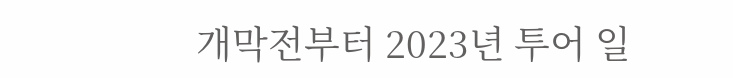개막전부터 2023년 투어 일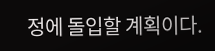정에 돌입할 계획이다.